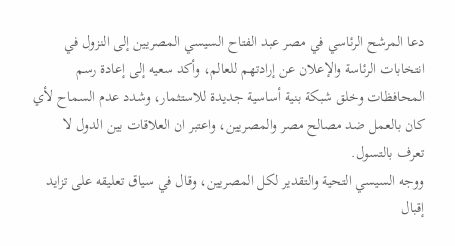دعا المرشح الرئاسي في مصر عبد الفتاح السيسي المصريين إلى النزول في انتخابات الرئاسة والإعلان عن إرادتهم للعالم، وأكد سعيه إلى إعادة رسم المحافظات وخلق شبكة بنية أساسية جديدة للاستثمار، وشدد عدم السماح لأي كان بالعمل ضد مصالح مصر والمصريين، واعتبر ان العلاقات بين الدول لا تعرف بالتسول.
ووجه السيسي التحية والتقدير لكل المصريين، وقال في سياق تعليقه على تزايد إقبال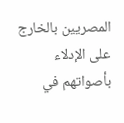المصريين بالخارج على الإدلاء بأصواتهم في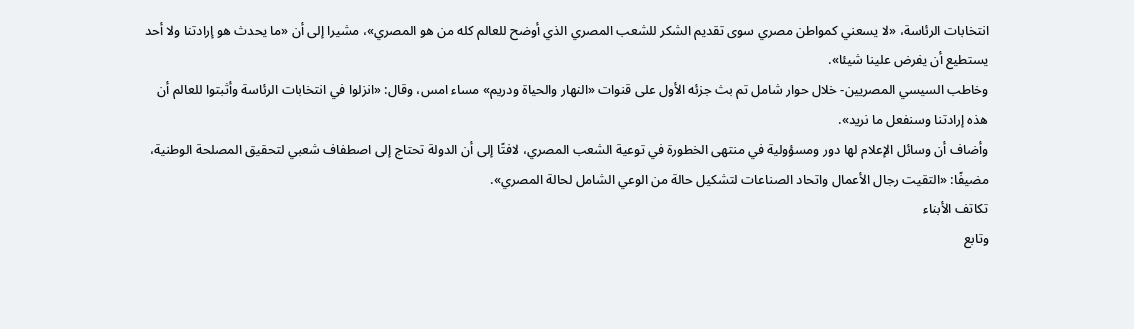انتخابات الرئاسة، «لا يسعني كمواطن مصري سوى تقديم الشكر للشعب المصري الذي أوضح للعالم كله من هو المصري»، مشيرا إلى أن «ما يحدث هو إرادتنا ولا أحد يستطيع أن يفرض علينا شيئا».
وخاطب السيسي المصريين- خلال حوار شامل تم بث جزئه الأول على قنوات «النهار والحياة ودريم» مساء امس، وقال: «انزلوا في انتخابات الرئاسة وأثبتوا للعالم أن هذه إرادتنا وسنفعل ما نريد».
وأضاف أن وسائل الإعلام لها دور ومسؤولية في منتهى الخطورة في توعية الشعب المصري، لافتًا إلى أن الدولة تحتاج إلى اصطفاف شعبي لتحقيق المصلحة الوطنية، مضيفًا: «التقيت رجال الأعمال واتحاد الصناعات لتشكيل حالة من الوعي الشامل لحالة المصري».
تكاتف الأبناء
وتابع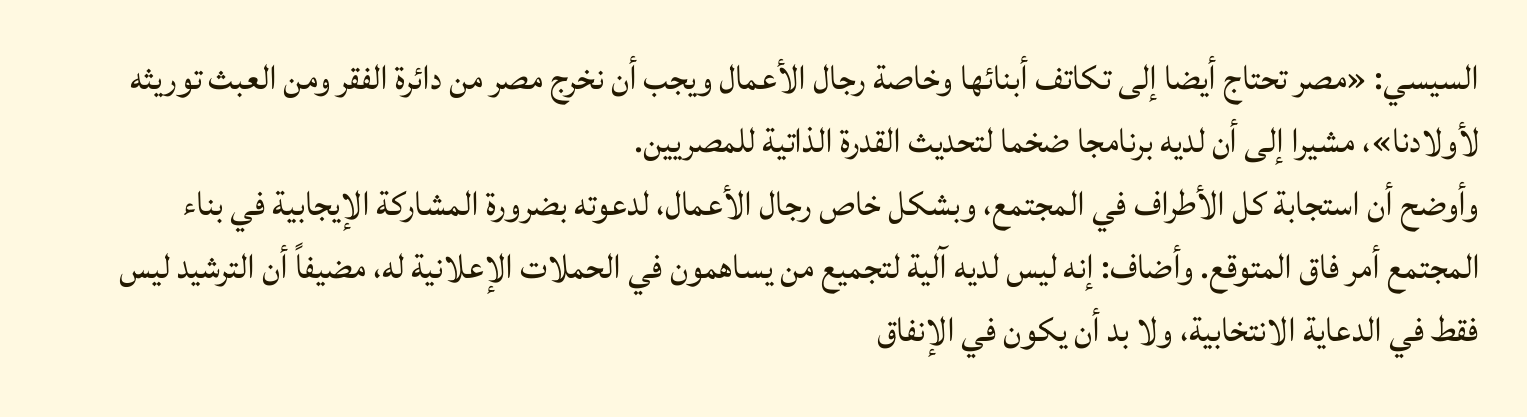السيسي: «مصر تحتاج أيضا إلى تكاتف أبنائها وخاصة رجال الأعمال ويجب أن نخرج مصر من دائرة الفقر ومن العبث توريثه لأولادنا»، مشيرا إلى أن لديه برنامجا ضخما لتحديث القدرة الذاتية للمصريين.
وأوضح أن استجابة كل الأطراف في المجتمع، وبشكل خاص رجال الأعمال، لدعوته بضرورة المشاركة الإيجابية في بناء المجتمع أمر فاق المتوقع. وأضاف: إنه ليس لديه آلية لتجميع من يساهمون في الحملات الإعلانية له، مضيفاً أن الترشيد ليس فقط في الدعاية الانتخابية، ولا بد أن يكون في الإنفاق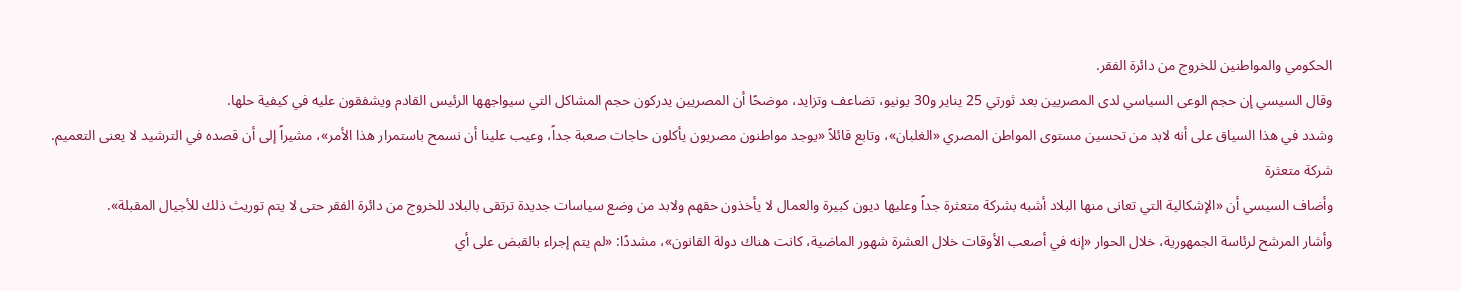الحكومي والمواطنين للخروج من دائرة الفقر.
وقال السيسي إن حجم الوعى السياسي لدى المصريين بعد ثورتي 25 يناير و30 يونيو، تضاعف وتزايد، موضحًا أن المصريين يدركون حجم المشاكل التي سيواجهها الرئيس القادم ويشفقون عليه في كيفية حلها.
وشدد في هذا السياق على أنه لابد من تحسين مستوى المواطن المصري «الغلبان»، وتابع قائلاً «يوجد مواطنون مصريون يأكلون حاجات صعبة جداً، وعيب علينا أن نسمح باستمرار هذا الأمر»، مشيراً إلى أن قصده في الترشيد لا يعنى التعميم.
شركة متعثرة
وأضاف السيسي أن «الإشكالية التي تعانى منها البلاد أشبه بشركة متعثرة جداً وعليها ديون كبيرة والعمال لا يأخذون حقهم ولابد من وضع سياسات جديدة ترتقى بالبلاد للخروج من دائرة الفقر حتى لا يتم توريث ذلك للأجيال المقبلة».
وأشار المرشح لرئاسة الجمهورية، خلال الحوار «إنه في أصعب الأوقات خلال العشرة شهور الماضية، كانت هناك دولة القانون»، مشددًا: «لم يتم إجراء بالقبض على أي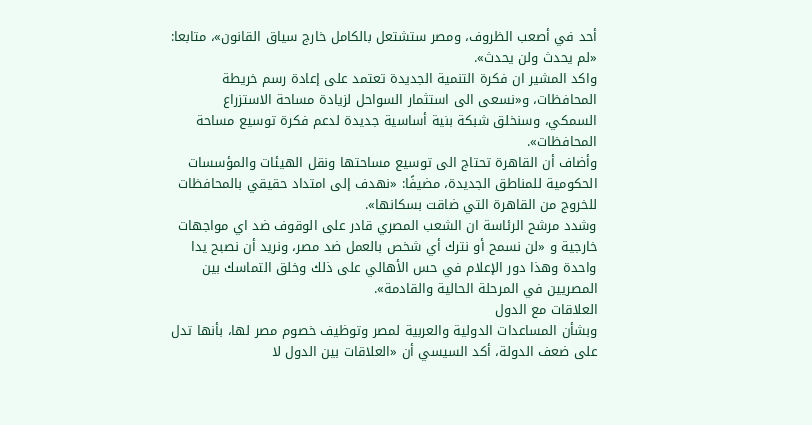أحد في أصعب الظروف، ومصر ستشتعل بالكامل خارج سياق القانون»، متابعا: «لم يحدث ولن يحدث».
واكد المشير ان فكرة التنمية الجديدة تعتمد على إعادة رسم خريطة المحافظات، و«نسعى الى استثمار السواحل لزيادة مساحة الاستزراع السمكي، وسنخلق شبكة بنية أساسية جديدة لدعم فكرة توسيع مساحة المحافظات».
وأضاف أن القاهرة تحتاج الى توسيع مساحتها ونقل الهيئات والمؤسسات الحكومية للمناطق الجديدة، مضيفًا: «نهدف إلى امتداد حقيقي بالمحافظات للخروج من القاهرة التي ضاقت بسكانها».
وشدد مرشح الرئاسة ان الشعب المصري قادر على الوقوف ضد اي مواجهات خارجية و «لن نسمح أو نترك أي شخص بالعمل ضد مصر، ونريد أن نصبح يدا واحدة وهذا دور الإعلام في حس الأهالي على ذلك وخلق التماسك بين المصريين في المرحلة الحالية والقادمة».
العلاقات مع الدول
وبشأن المساعدات الدولية والعربية لمصر وتوظيف خصوم مصر لها، بأنها تدل على ضعف الدولة، أكد السيسي أن «العلاقات بين الدول لا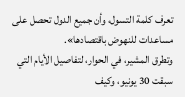تعرف كلمة التسول، وأن جميع الدول تحصل على مساعدات للنهوض باقتصادها».
وتطرق المشير، في الحوار، لتفاصيل الأيام التي سبقت 30 يونيو، وكيف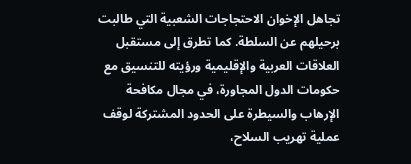تجاهل الإخوان الاحتجاجات الشعبية التي طالبت برحيلهم عن السلطة. كما تطرق إلى مستقبل العلاقات العربية والإقليمية ورؤيته للتنسيق مع حكومات الدول المجاورة، في مجال مكافحة الإرهاب والسيطرة على الحدود المشتركة لوقف عملية تهريب السلاح،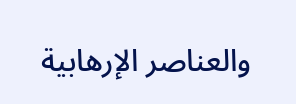والعناصر الإرهابية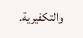والتكفيرية.